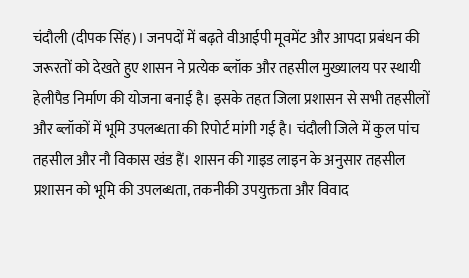चंदौली (दीपक सिंह)। जनपदों में बढ़ते वीआईपी मूवमेंट और आपदा प्रबंधन की जरूरतों को देखते हुए शासन ने प्रत्येक ब्लॉक और तहसील मुख्यालय पर स्थायी हेलीपैड निर्माण की योजना बनाई है। इसके तहत जिला प्रशासन से सभी तहसीलों और ब्लॉकों में भूमि उपलब्धता की रिपोर्ट मांगी गई है। चंदौली जिले में कुल पांच तहसील और नौ विकास खंड हैं। शासन की गाइड लाइन के अनुसार तहसील प्रशासन को भूमि की उपलब्धता, तकनीकी उपयुक्तता और विवाद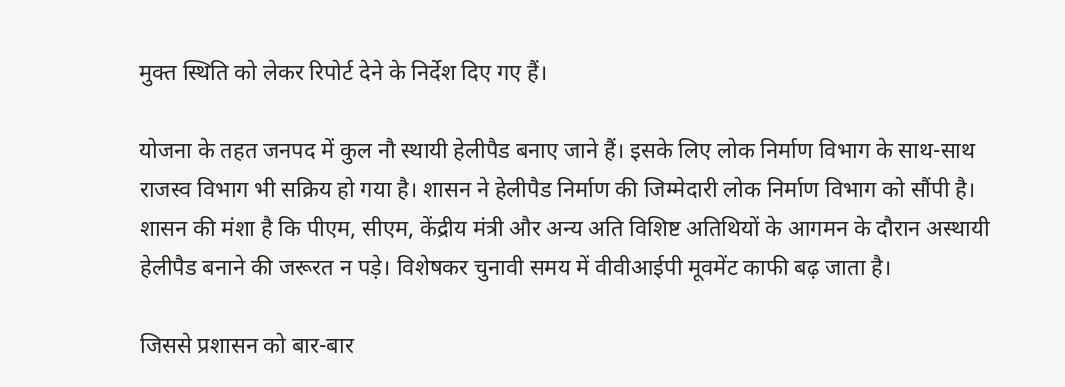मुक्त स्थिति को लेकर रिपोर्ट देने के निर्देश दिए गए हैं।

योजना के तहत जनपद में कुल नौ स्थायी हेलीपैड बनाए जाने हैं। इसके लिए लोक निर्माण विभाग के साथ-साथ राजस्व विभाग भी सक्रिय हो गया है। शासन ने हेलीपैड निर्माण की जिम्मेदारी लोक निर्माण विभाग को सौंपी है। शासन की मंशा है कि पीएम, सीएम, केंद्रीय मंत्री और अन्य अति विशिष्ट अतिथियों के आगमन के दौरान अस्थायी हेलीपैड बनाने की जरूरत न पड़े। विशेषकर चुनावी समय में वीवीआईपी मूवमेंट काफी बढ़ जाता है।

जिससे प्रशासन को बार-बार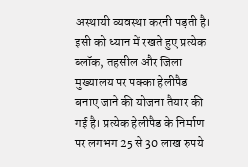अस्थायी व्यवस्था करनी पड़ती है। इसी को ध्यान में रखते हुए प्रत्येक ब्लॉक, तहसील और जिला मुख्यालय पर पक्का हेलीपैड बनाए जाने की योजना तैयार की गई है। प्रत्येक हेलीपैड के निर्माण पर लगभग 25 से 30 लाख रुपये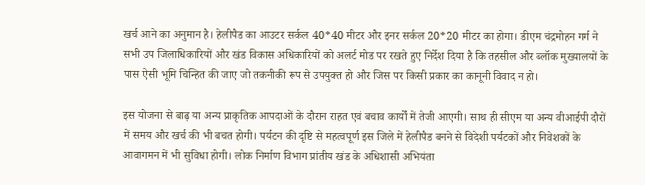खर्च आने का अनुमान है। हेलीपैड का आउटर सर्कल 40*40 मीटर और इनर सर्कल 20*20 मीटर का होगा। डीएम चंद्रमोहन गर्ग ने सभी उप जिलाधिकारियों और खंड विकास अधिकारियों को अलर्ट मोड पर रखते हुए निर्देश दिया है कि तहसील और ब्लॉक मुख्यालयों के पास ऐसी भूमि चिन्हित की जाए जो तकनीकी रूप से उपयुक्त हो और जिस पर किसी प्रकार का कानूनी विवाद न हो।

इस योजना से बाढ़ या अन्य प्राकृतिक आपदाओं के दौरान राहत एवं बचाव कार्यों में तेजी आएगी। साथ ही सीएम या अन्य वीआईपी दौरों में समय और खर्च की भी बचत होगी। पर्यटन की दृष्टि से महत्वपूर्ण इस जिले में हेलीपैड बनने से विदेशी पर्यटकों और निवेशकों के आवागमन में भी सुविधा होगी। लोक निर्माण विभाग प्रांतीय खंड के अधिशासी अभियंता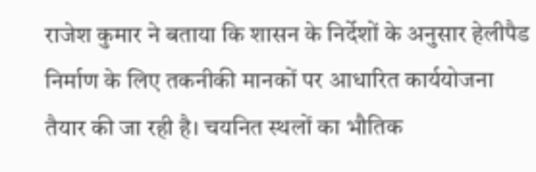राजेश कुमार ने बताया कि शासन के निर्देशों के अनुसार हेलीपैड निर्माण के लिए तकनीकी मानकों पर आधारित कार्ययोजना तैयार की जा रही है। चयनित स्थलों का भौतिक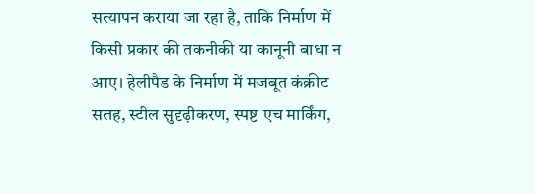सत्यापन कराया जा रहा है, ताकि निर्माण में किसी प्रकार की तकनीकी या कानूनी बाधा न आए। हेलीपैड के निर्माण में मजबूत कंक्रीट सतह, स्टील सुदृढ़ीकरण, स्पष्ट एच मार्किंग,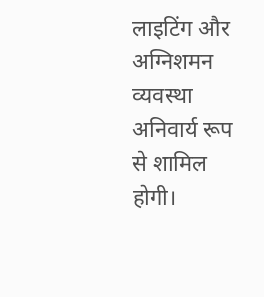लाइटिंग और अग्निशमन व्यवस्था अनिवार्य रूप से शामिल होगी।